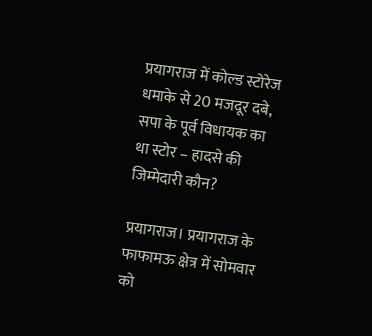प्रयागराज में कोल्ड स्टोरेज धमाके से 20 मजदूर दबे, सपा के पूर्व विधायक का था स्टोर – हादसे की जिम्मेदारी कौन?

प्रयागराज। प्रयागराज के फाफामऊ क्षेत्र में सोमवार को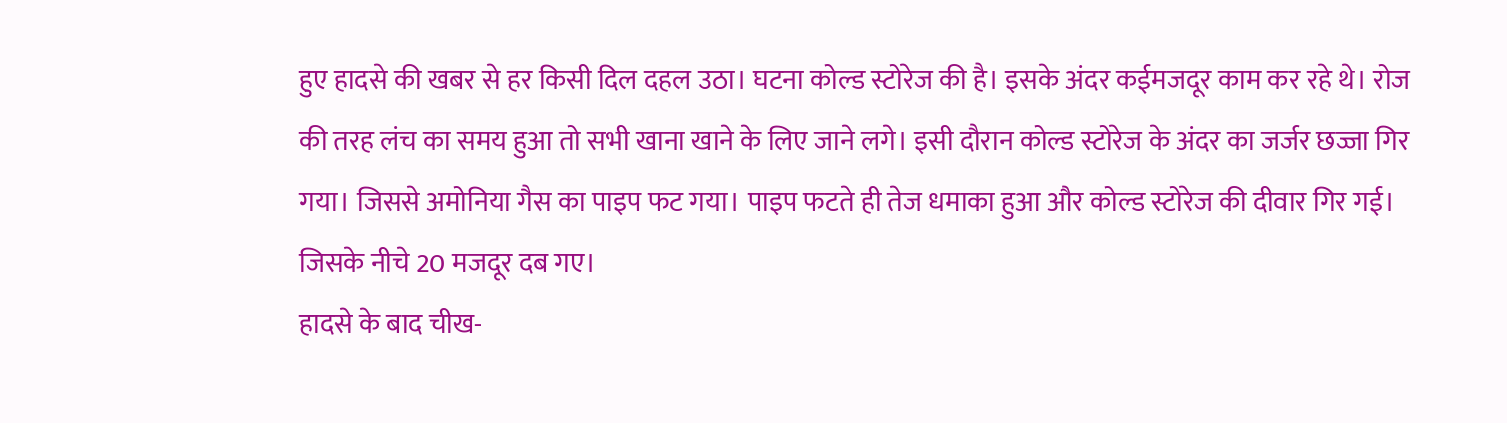हुए हादसे की खबर से हर किसी दिल दहल उठा। घटना कोल्ड स्टोरेज की है। इसके अंदर कईमजदूर काम कर रहे थे। रोज की तरह लंच का समय हुआ तो सभी खाना खाने के लिए जाने लगे। इसी दौरान कोल्ड स्टोरेज के अंदर का जर्जर छज्जा गिर गया। जिससे अमोनिया गैस का पाइप फट गया। पाइप फटते ही तेज धमाका हुआ और कोल्ड स्टोरेज की दीवार गिर गई। जिसके नीचे 20 मजदूर दब गए।
हादसे के बाद चीख-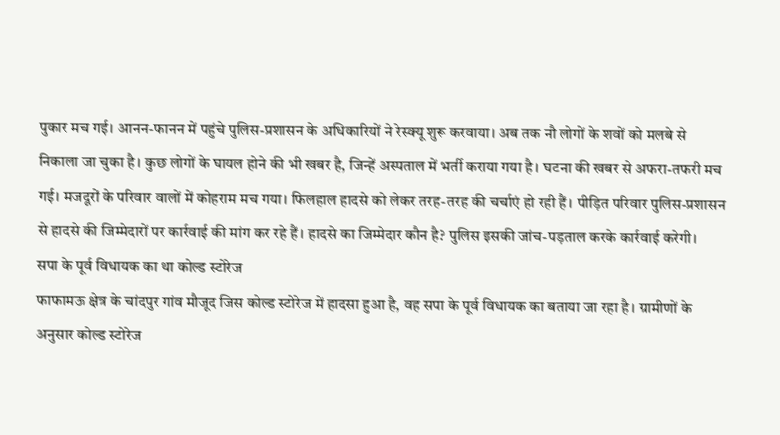पुकार मच गई। आनन-फानन में पहुंचे पुलिस-प्रशासन के अधिकारियों ने रेस्क्यू शुरू करवाया। अब तक नौ लोगों के शवों को मलबे से निकाला जा चुका है। कुछ लोगों के घायल होने की भी खबर है, जिन्हें अस्पताल में भर्ती कराया गया है। घटना की खबर से अफरा-तफरी मच गई। मजदूरों के परिवार वालों में कोहराम मच गया। फिलहाल हादसे को लेकर तरह-तरह की चर्चाएं हो रही हैं। पीड़ित परिवार पुलिस-प्रशासन से हादसे की जिम्मेदारों पर कार्रवाई की मांग कर रहे हैं। हादसे का जिम्मेदार कौन है? पुलिस इसकी जांच-पड़ताल करके कार्रवाई करेगी।
सपा के पूर्व विधायक का था कोल्ड स्टोरेज
फाफामऊ क्षेत्र के चांदपुर गांव मौजूद जिस कोल्ड स्टोरेज में हादसा हुआ है, वह सपा के पूर्व विधायक का बताया जा रहा है। ग्रामीणों के अनुसार कोल्ड स्टोरेज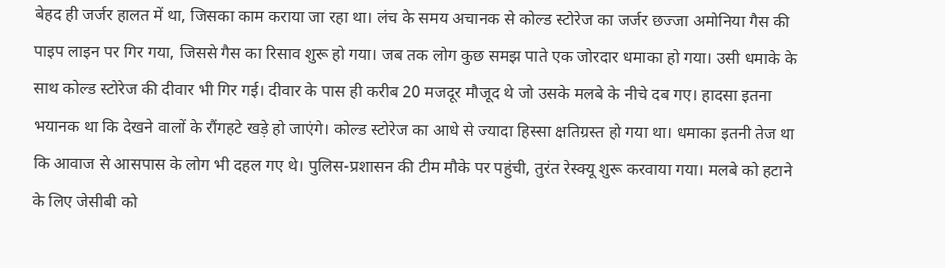बेहद ही जर्जर हालत में था, जिसका काम कराया जा रहा था। लंच के समय अचानक से कोल्ड स्टोरेज का जर्जर छज्जा अमोनिया गैस की पाइप लाइन पर गिर गया, जिससे गैस का रिसाव शुरू हो गया। जब तक लोग कुछ समझ पाते एक जोरदार धमाका हो गया। उसी धमाके के साथ कोल्ड स्टोरेज की दीवार भी गिर गई। दीवार के पास ही करीब 20 मजदूर मौजूद थे जो उसके मलबे के नीचे दब गए। हादसा इतना भयानक था कि देखने वालों के रौंगहटे खड़े हो जाएंगे। कोल्ड स्टोरेज का आधे से ज्यादा हिस्सा क्षतिग्रस्त हो गया था। धमाका इतनी तेज था कि आवाज से आसपास के लोग भी दहल गए थे। पुलिस-प्रशासन की टीम मौके पर पहुंची, तुरंत रेस्क्यू शुरू करवाया गया। मलबे को हटाने के लिए जेसीबी को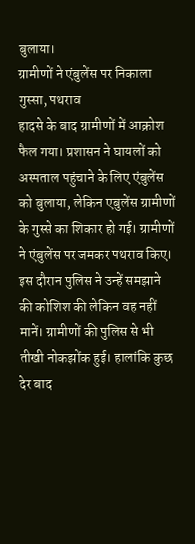बुलाया।
ग्रामीणों ने एंबुलेंस पर निकाला गुस्सा, पथराव
हादसे के बाद ग्रामीणों में आक्रोश फैल गया। प्रशासन ने घायलों को अस्पताल पहुंचाने के लिए एंबुलेंस को बुलाया, लेकिन एबुलेंस ग्रामीणों के गुस्से का शिकार हो गई। ग्रामीणों ने एंबुलेंस पर जमकर पथराव किए। इस दौरान पुलिस ने उन्हें समझाने की कोशिश की लेकिन वह नहीं मानें। ग्रामीणों की पुलिस से भी तीखी नोकझोंक हुई। हालांकि कुछ देर बाद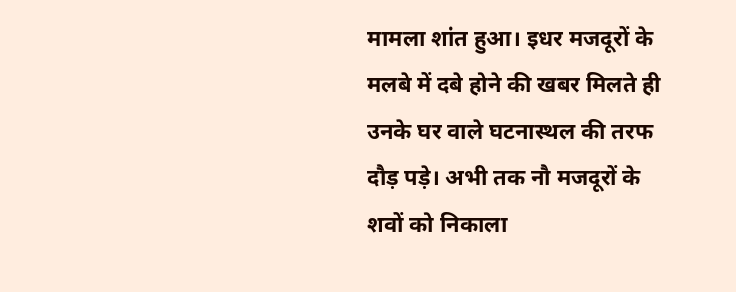मामला शांत हुआ। इधर मजदूरों के मलबे में दबे होने की खबर मिलते ही उनके घर वाले घटनास्थल की तरफ दौड़ पड़े। अभी तक नौ मजदूरों के शवों को निकाला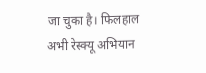जा चुका है। फिलहाल अभी रेस्क्यू अभियान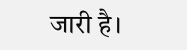जारी है।